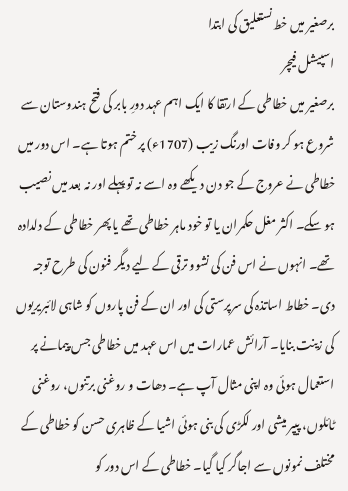برصغیر میں خط نستعلیق کی ابتدا
اسپیشل فیچر
برصغیر میں خطاطی کے ارتقا کا ایک اہم عہد دورِ بابر کی فتح ہندوستان سے شروع ہو کر وفات اورنگ زیب (1707ء) پر ختم ہوتا ہے۔ اس دور میں خطاطی نے عروج کے جو دن دیکھے وہ اسے نہ تو پہلے اور نہ بعد میں نصیب ہو سکے۔ اکثر مغل حکمران یا تو خود ماہر خطاطی تھے یا پھر خطاطی کے دلدادہ تھے۔ انہوں نے اس فن کی نشوو ترقی کے لیے دیگر فنون کی طرح توجہ دی۔ خطاط اساتذہ کی سرپرستی کی اور ان کے فن پاروں کو شاہی لائبریریوں کی زینت بنایا۔ آرائش عمارات میں اس عہد میں خطاطی جس پیمانے پر استعمال ہوئی وہ اپنی مثال آپ ہے۔ دھات و روغنی برتنوں، روغنی ٹائلوں، پیپر میشی اور لکڑی کی بنی ہوئی اشیا کے ظاہری حسن کو خطاطی کے مختلف نمونوں سے اجاگر کیا گیا۔ خطاطی کے اس دور کو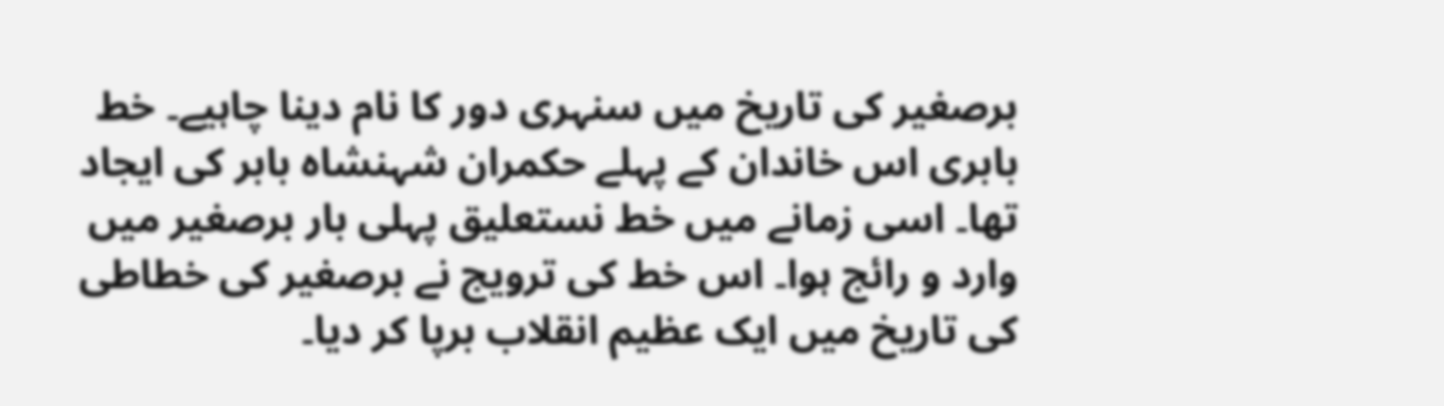برصغیر کی تاریخ میں سنہری دور کا نام دینا چاہیے۔ خط بابری اس خاندان کے پہلے حکمران شہنشاہ بابر کی ایجاد تھا۔ اسی زمانے میں خط نستعلیق پہلی بار برصغیر میں وارد و رائج ہوا۔ اس خط کی ترویج نے برصغیر کی خطاطی کی تاریخ میں ایک عظیم انقلاب برپا کر دیا۔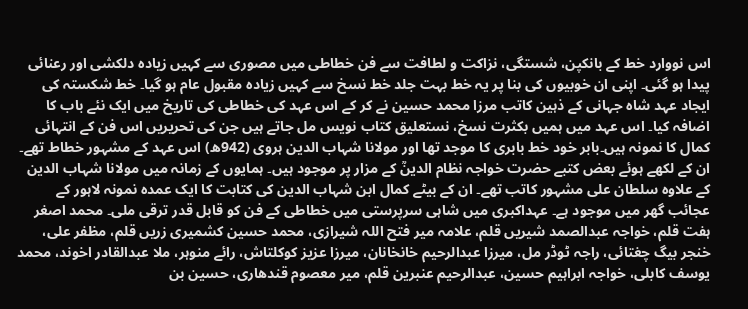اس نووارد خط کے بانکپن، شستگی، نزاکت و لطافت سے فن خطاطی میں مصوری سے کہیں زیادہ دلکشی اور رعنائی پیدا ہو گئی۔ اپنی ان خوبیوں کی بنا پر یہ خط بہت جلد خط نسخ سے کہیں زیادہ مقبول عام ہو گیا۔ خط شکستہ کی ایجاد عہد شاہ جہانی کے ذہین کاتب مرزا محمد حسین نے کر کے اس عہد کی خطاطی کی تاریخ میں ایک نئے باب کا اضافہ کیا۔ اس عہد میں ہمیں بکثرت نسخ، نستعلیق کتاب نویس مل جاتے ہیں جن کی تحریریں اس فن کے انتہائی کمال کا نمونہ ہیں۔بابر خود خط بابری کا موجد تھا اور مولانا شہاب الدین ہروی (942ھ) اس عہد کے مشہور خطاط تھے۔ ان کے لکھے ہوئے بعض کتبے حضرت خواجہ نظام الدینؒ کے مزار پر موجود ہیں۔ ہمایوں کے زمانہ میں مولانا شہاب الدین کے علاوہ سلطان علی مشہور کاتب تھے۔ ان کے بیٹے کمال ابن شہاب الدین کی کتابت کا ایک عمدہ نمونہ لاہور کے عجائب گھر میں موجود ہے۔ عہداکبری میں شاہی سرپرستی میں خطاطی کے فن کو قابل قدر ترقی ملی۔ محمد اصغر ہفت قلم، خواجہ عبدالصمد شیریں قلم، علامہ میر فتح اللہ شیرازی، محمد حسین کشمیری زریں قلم، مظفر علی، خنجر بیگ چغتائی، راجہ ٹوڈر مل، میرزا عبدالرحیم خانخانان، میرزا عزیز کوکلتاش، رائے منوہر، ملا عبدالقادر اخوند، محمد یوسف کابلی، خواجہ ابراہیم حسین، عبدالرحیم عنبرین قلم، میر معصوم قندھاری، حسین بن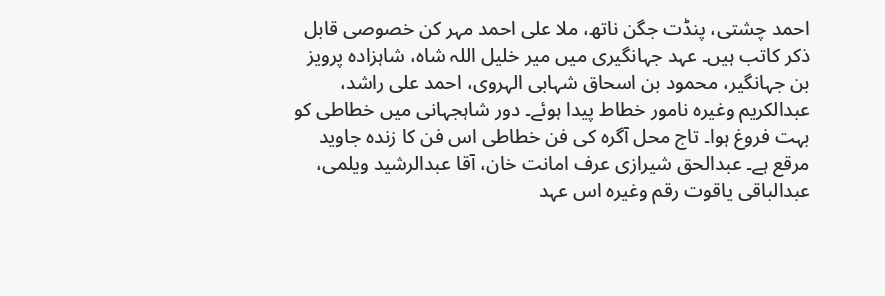احمد چشتی، پنڈت جگن ناتھ، ملا علی احمد مہر کن خصوصی قابل ذکر کاتب ہیں۔ عہد جہانگیری میں میر خلیل اللہ شاہ، شاہزادہ پرویز بن جہانگیر، محمود بن اسحاق شہابی الہروی، احمد علی راشد، عبدالکریم وغیرہ نامور خطاط پیدا ہوئے۔ دور شاہجہانی میں خطاطی کو بہت فروغ ہوا۔ تاج محل آگرہ کی فن خطاطی اس فن کا زندہ جاوید مرقع ہے۔ عبدالحق شیرازی عرف امانت خان، آقا عبدالرشید ویلمی، عبدالباقی یاقوت رقم وغیرہ اس عہد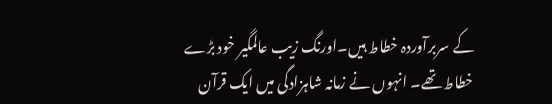کے سربرآوردہ خطاط ہیں۔اورنگ زیب عالمگیر خود بڑے خطاط تھے۔ انہوں نے زمانہ شاہزادگی میں ایک قرآن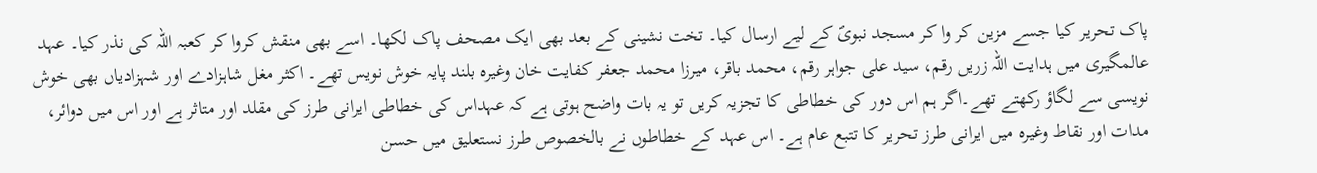پاک تحریر کیا جسے مزین کر وا کر مسجد نبویؐ کے لیے ارسال کیا۔ تخت نشینی کے بعد بھی ایک مصحف پاک لکھا۔ اسے بھی منقش کروا کر کعبہ اللہ کی نذر کیا۔ عہد عالمگیری میں ہدایت اللہ زریں رقم، سید علی جواہر رقم، محمد باقر، میرزا محمد جعفر کفایت خان وغیرہ بلند پایہ خوش نویس تھے۔ اکثر مغل شاہزادے اور شہزادیاں بھی خوش نویسی سے لگاؤ رکھتے تھے۔اگر ہم اس دور کی خطاطی کا تجزیہ کریں تو یہ بات واضح ہوتی ہے کہ عہداس کی خطاطی ایرانی طرز کی مقلد اور متاثر ہے اور اس میں دوائر، مدات اور نقاط وغیرہ میں ایرانی طرز تحریر کا تتبع عام ہے۔ اس عہد کے خطاطوں نے بالخصوص طرز نستعلیق میں حسن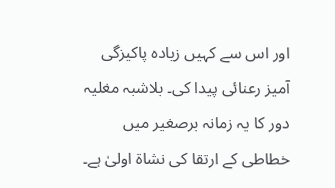اور اس سے کہیں زیادہ پاکیزگی آمیز رعنائی پیدا کی۔ بلاشبہ مغلیہ دور کا یہ زمانہ برصغیر میں خطاطی کے ارتقا کی نشاۃ اولیٰ ہے۔